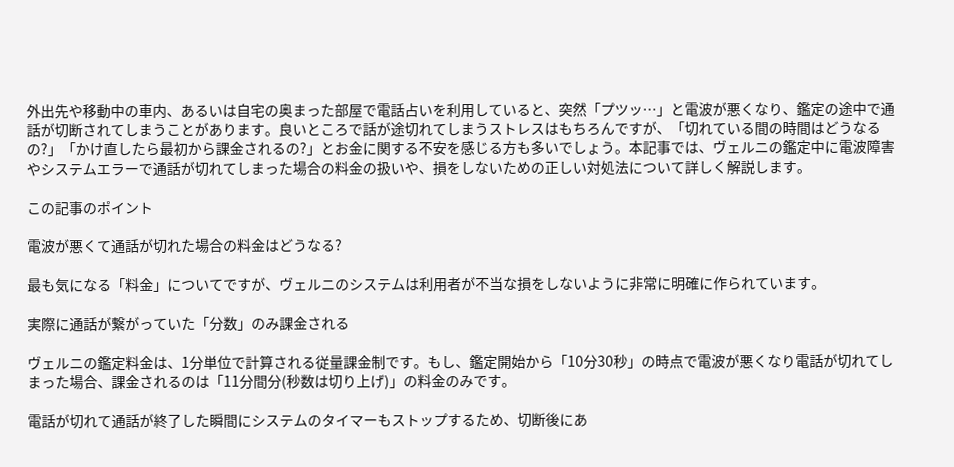外出先や移動中の車内、あるいは自宅の奥まった部屋で電話占いを利用していると、突然「プツッ…」と電波が悪くなり、鑑定の途中で通話が切断されてしまうことがあります。良いところで話が途切れてしまうストレスはもちろんですが、「切れている間の時間はどうなるの?」「かけ直したら最初から課金されるの?」とお金に関する不安を感じる方も多いでしょう。本記事では、ヴェルニの鑑定中に電波障害やシステムエラーで通話が切れてしまった場合の料金の扱いや、損をしないための正しい対処法について詳しく解説します。

この記事のポイント

電波が悪くて通話が切れた場合の料金はどうなる?

最も気になる「料金」についてですが、ヴェルニのシステムは利用者が不当な損をしないように非常に明確に作られています。

実際に通話が繋がっていた「分数」のみ課金される

ヴェルニの鑑定料金は、1分単位で計算される従量課金制です。もし、鑑定開始から「10分30秒」の時点で電波が悪くなり電話が切れてしまった場合、課金されるのは「11分間分(秒数は切り上げ)」の料金のみです。

電話が切れて通話が終了した瞬間にシステムのタイマーもストップするため、切断後にあ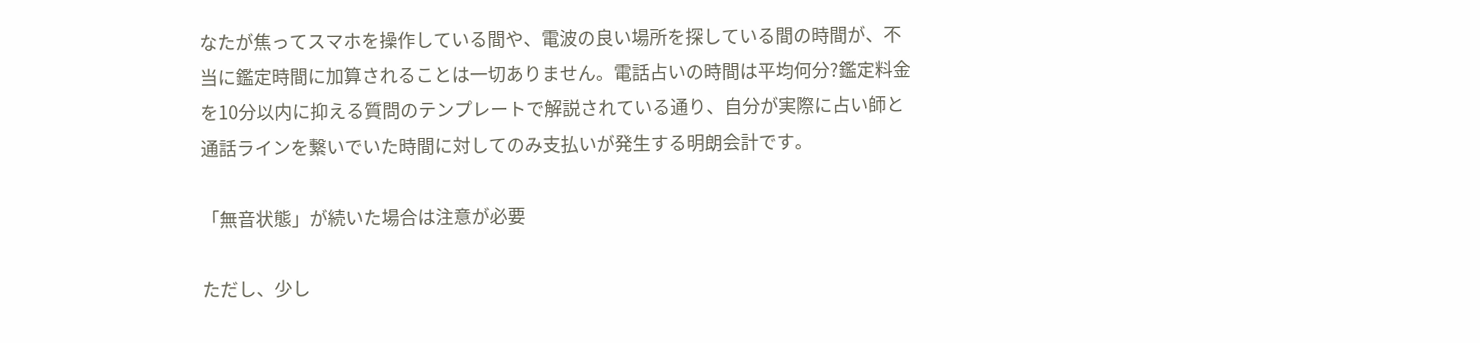なたが焦ってスマホを操作している間や、電波の良い場所を探している間の時間が、不当に鑑定時間に加算されることは一切ありません。電話占いの時間は平均何分?鑑定料金を10分以内に抑える質問のテンプレートで解説されている通り、自分が実際に占い師と通話ラインを繋いでいた時間に対してのみ支払いが発生する明朗会計です。

「無音状態」が続いた場合は注意が必要

ただし、少し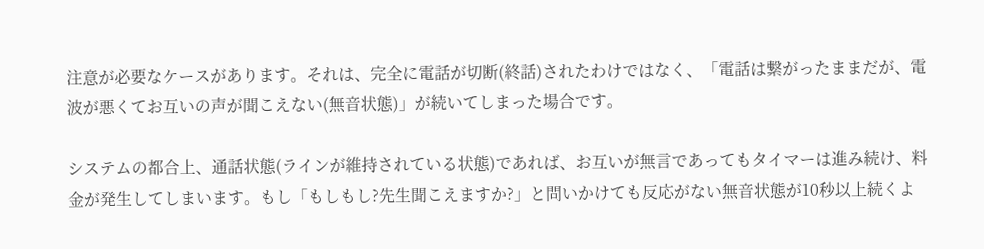注意が必要なケースがあります。それは、完全に電話が切断(終話)されたわけではなく、「電話は繋がったままだが、電波が悪くてお互いの声が聞こえない(無音状態)」が続いてしまった場合です。

システムの都合上、通話状態(ラインが維持されている状態)であれば、お互いが無言であってもタイマーは進み続け、料金が発生してしまいます。もし「もしもし?先生聞こえますか?」と問いかけても反応がない無音状態が10秒以上続くよ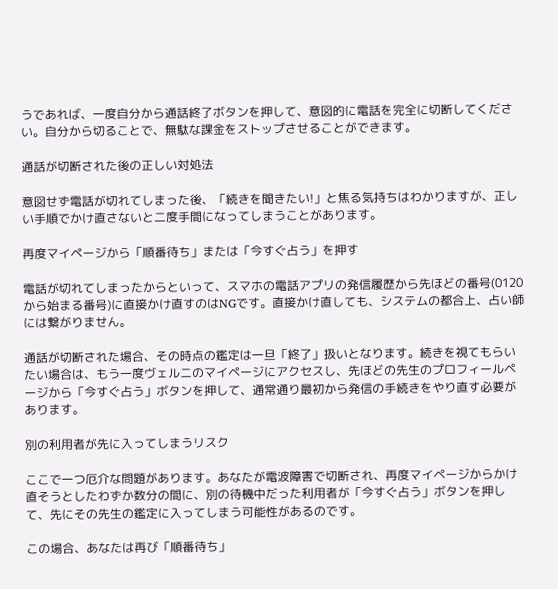うであれば、一度自分から通話終了ボタンを押して、意図的に電話を完全に切断してください。自分から切ることで、無駄な課金をストップさせることができます。

通話が切断された後の正しい対処法

意図せず電話が切れてしまった後、「続きを聞きたい!」と焦る気持ちはわかりますが、正しい手順でかけ直さないと二度手間になってしまうことがあります。

再度マイページから「順番待ち」または「今すぐ占う」を押す

電話が切れてしまったからといって、スマホの電話アプリの発信履歴から先ほどの番号(0120から始まる番号)に直接かけ直すのはNGです。直接かけ直しても、システムの都合上、占い師には繋がりません。

通話が切断された場合、その時点の鑑定は一旦「終了」扱いとなります。続きを視てもらいたい場合は、もう一度ヴェルニのマイページにアクセスし、先ほどの先生のプロフィールページから「今すぐ占う」ボタンを押して、通常通り最初から発信の手続きをやり直す必要があります。

別の利用者が先に入ってしまうリスク

ここで一つ厄介な問題があります。あなたが電波障害で切断され、再度マイページからかけ直そうとしたわずか数分の間に、別の待機中だった利用者が「今すぐ占う」ボタンを押して、先にその先生の鑑定に入ってしまう可能性があるのです。

この場合、あなたは再び「順番待ち」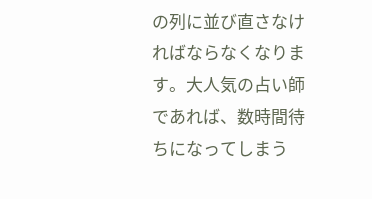の列に並び直さなければならなくなります。大人気の占い師であれば、数時間待ちになってしまう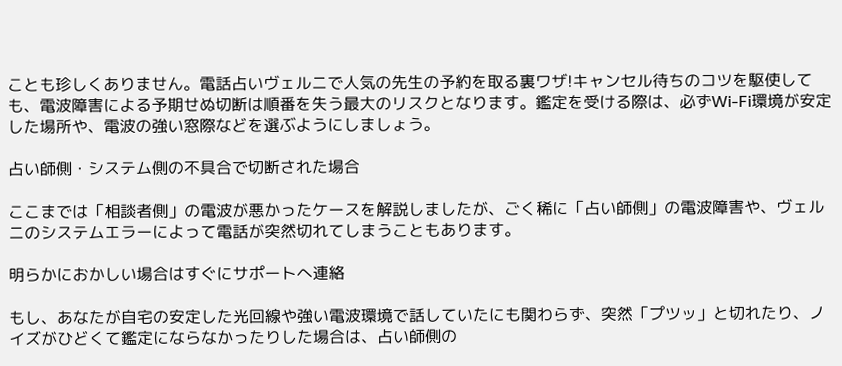ことも珍しくありません。電話占いヴェルニで人気の先生の予約を取る裏ワザ!キャンセル待ちのコツを駆使しても、電波障害による予期せぬ切断は順番を失う最大のリスクとなります。鑑定を受ける際は、必ずWi-Fi環境が安定した場所や、電波の強い窓際などを選ぶようにしましょう。

占い師側・システム側の不具合で切断された場合

ここまでは「相談者側」の電波が悪かったケースを解説しましたが、ごく稀に「占い師側」の電波障害や、ヴェルニのシステムエラーによって電話が突然切れてしまうこともあります。

明らかにおかしい場合はすぐにサポートへ連絡

もし、あなたが自宅の安定した光回線や強い電波環境で話していたにも関わらず、突然「プツッ」と切れたり、ノイズがひどくて鑑定にならなかったりした場合は、占い師側の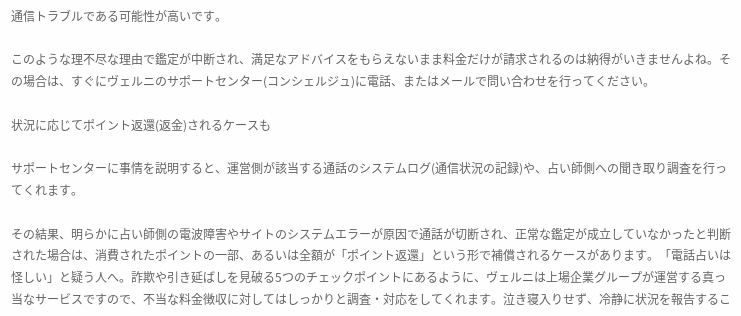通信トラブルである可能性が高いです。

このような理不尽な理由で鑑定が中断され、満足なアドバイスをもらえないまま料金だけが請求されるのは納得がいきませんよね。その場合は、すぐにヴェルニのサポートセンター(コンシェルジュ)に電話、またはメールで問い合わせを行ってください。

状況に応じてポイント返還(返金)されるケースも

サポートセンターに事情を説明すると、運営側が該当する通話のシステムログ(通信状況の記録)や、占い師側への聞き取り調査を行ってくれます。

その結果、明らかに占い師側の電波障害やサイトのシステムエラーが原因で通話が切断され、正常な鑑定が成立していなかったと判断された場合は、消費されたポイントの一部、あるいは全額が「ポイント返還」という形で補償されるケースがあります。「電話占いは怪しい」と疑う人へ。詐欺や引き延ばしを見破る5つのチェックポイントにあるように、ヴェルニは上場企業グループが運営する真っ当なサービスですので、不当な料金徴収に対してはしっかりと調査・対応をしてくれます。泣き寝入りせず、冷静に状況を報告するこ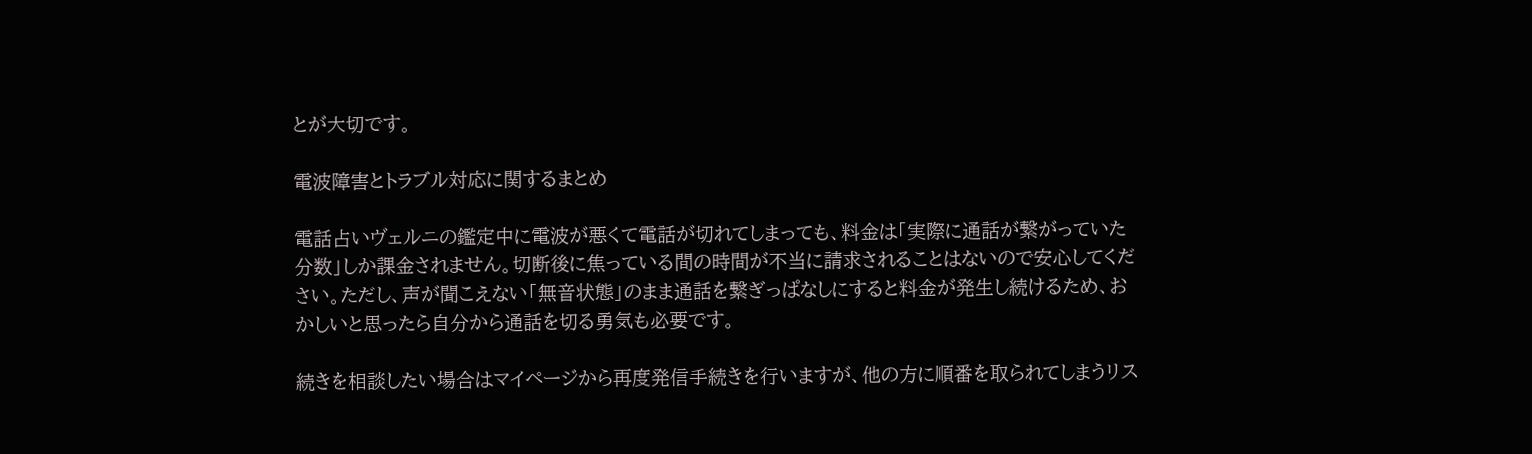とが大切です。

電波障害とトラブル対応に関するまとめ

電話占いヴェルニの鑑定中に電波が悪くて電話が切れてしまっても、料金は「実際に通話が繋がっていた分数」しか課金されません。切断後に焦っている間の時間が不当に請求されることはないので安心してください。ただし、声が聞こえない「無音状態」のまま通話を繋ぎっぱなしにすると料金が発生し続けるため、おかしいと思ったら自分から通話を切る勇気も必要です。

続きを相談したい場合はマイページから再度発信手続きを行いますが、他の方に順番を取られてしまうリス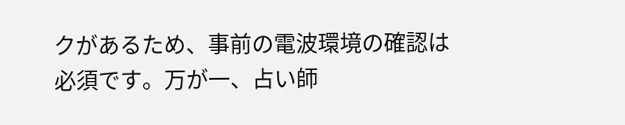クがあるため、事前の電波環境の確認は必須です。万が一、占い師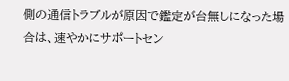側の通信トラブルが原因で鑑定が台無しになった場合は、速やかにサポートセン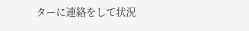ターに連絡をして状況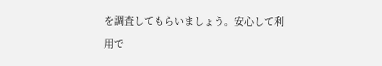を調査してもらいましょう。安心して利用で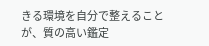きる環境を自分で整えることが、質の高い鑑定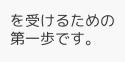を受けるための第一歩です。